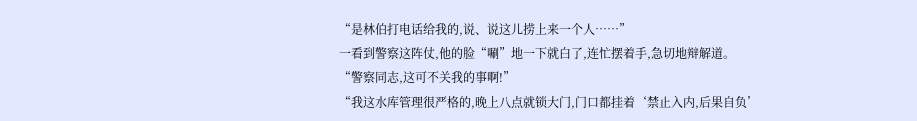“是林伯打电话给我的,说、说这儿捞上来一个人……”
一看到警察这阵仗,他的脸“唰”地一下就白了,连忙摆着手,急切地辩解道。
“警察同志,这可不关我的事啊!”
“我这水库管理很严格的,晚上八点就锁大门,门口都挂着‘禁止入内,后果自负’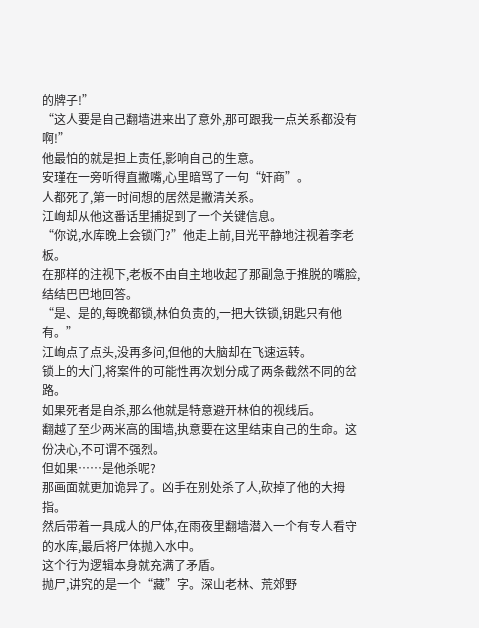的牌子!”
“这人要是自己翻墙进来出了意外,那可跟我一点关系都没有啊!”
他最怕的就是担上责任,影响自己的生意。
安瑾在一旁听得直撇嘴,心里暗骂了一句“奸商”。
人都死了,第一时间想的居然是撇清关系。
江峋却从他这番话里捕捉到了一个关键信息。
“你说,水库晚上会锁门?”他走上前,目光平静地注视着李老板。
在那样的注视下,老板不由自主地收起了那副急于推脱的嘴脸,结结巴巴地回答。
“是、是的,每晚都锁,林伯负责的,一把大铁锁,钥匙只有他有。”
江峋点了点头,没再多问,但他的大脑却在飞速运转。
锁上的大门,将案件的可能性再次划分成了两条截然不同的岔路。
如果死者是自杀,那么他就是特意避开林伯的视线后。
翻越了至少两米高的围墙,执意要在这里结束自己的生命。这份决心,不可谓不强烈。
但如果……是他杀呢?
那画面就更加诡异了。凶手在别处杀了人,砍掉了他的大拇指。
然后带着一具成人的尸体,在雨夜里翻墙潜入一个有专人看守的水库,最后将尸体抛入水中。
这个行为逻辑本身就充满了矛盾。
抛尸,讲究的是一个“藏”字。深山老林、荒郊野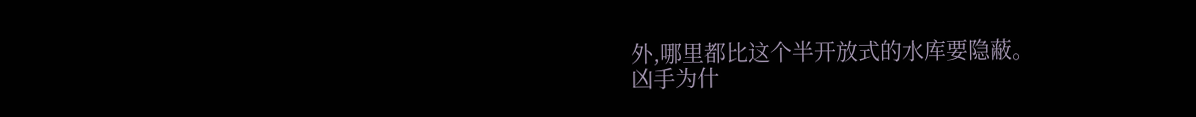外,哪里都比这个半开放式的水库要隐蔽。
凶手为什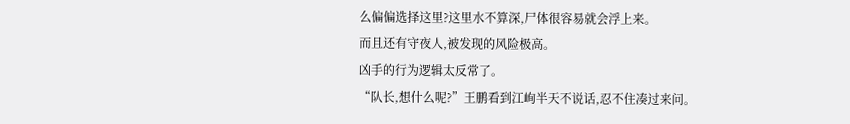么偏偏选择这里?这里水不算深,尸体很容易就会浮上来。
而且还有守夜人,被发现的风险极高。
凶手的行为逻辑太反常了。
“队长,想什么呢?”王鹏看到江峋半天不说话,忍不住凑过来问。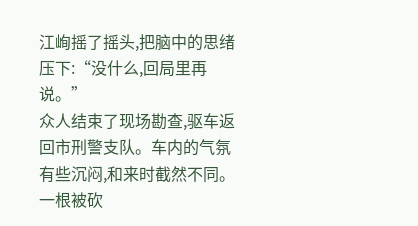江峋摇了摇头,把脑中的思绪压下:“没什么,回局里再说。”
众人结束了现场勘查,驱车返回市刑警支队。车内的气氛有些沉闷,和来时截然不同。
一根被砍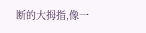断的大拇指,像一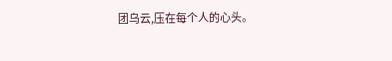团乌云,压在每个人的心头。